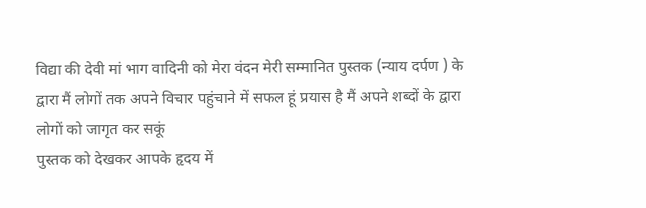विद्या की देवी मां भाग वादिनी को मेरा वंदन मेरी सम्मानित पुस्तक (न्याय दर्पण ) के द्वारा मैं लोगों तक अपने विचार पहुंचाने में सफल हूं प्रयास है मैं अपने शब्दों के द्वारा लोगों को जागृत कर सकूं
पुस्तक को देखकर आपके हृदय में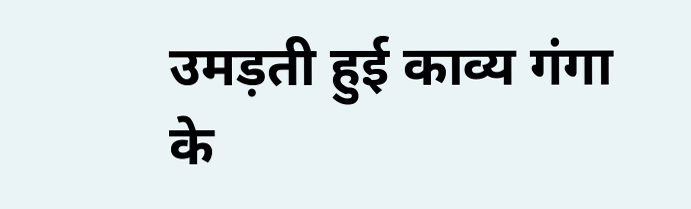उमड़ती हुई काव्य गंगा के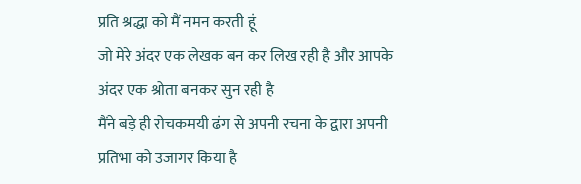प्रति श्रद्धा को मैं नमन करती हूं
जो मेरे अंदर एक लेखक बन कर लिख रही है और आपके अंदर एक श्रोता बनकर सुन रही है
मैंने बड़े ही रोचकमयी ढंग से अपनी रचना के द्वारा अपनी प्रतिभा को उजागर किया है